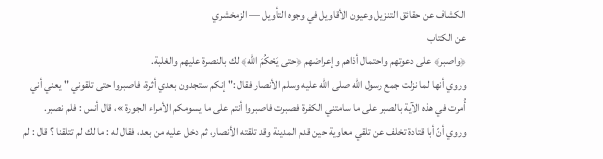الكشاف عن حقائق التنزيل وعيون الأقاويل في وجوه التأويل — الزمخشري
عن الكتاب
﴿واصبر﴾ على دعوتهم واحتمال أذاهم وإعراضهم ﴿حتى يَحْكُمَ الله﴾ لك بالنصرة عليهم والغلبة.
وروي أنها لما نزلت جمع رسول الله صلى الله عليه وسلم الأنصار فقال :" إنكم ستجدون بعدي أثرة، فاصبروا حتى تلقوني " يعني أني أُمرت في هذه الآية بالصبر على ما سامتني الكفرة فصبرت فاصبروا أنتم على ما يسومكم الأمراء الجورة »، قال أنس : فلم نصبر. وروي أنّ أبا قتادة تخلف عن تلقي معاوية حين قدم المدينة وقد تلقته الأنصار، ثم دخل عليه من بعد، فقال له : ما لك لم تتلقنا ؟ قال : لم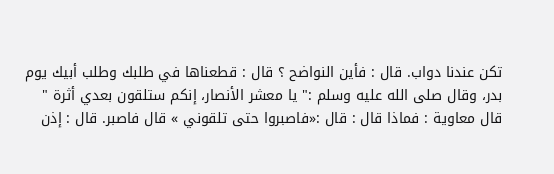تكن عندنا دواب. قال : فأين النواضح ؟ قال : قطعناها في طلبك وطلب أبيك يوم بدر، وقال صلى الله عليه وسلم :" يا معشر الأنصار، إنكم ستلقون بعدي أثرة " قال معاوية : فماذا قال : قال :«فاصبروا حتى تلقوني » قال فاصبر. قال : إذن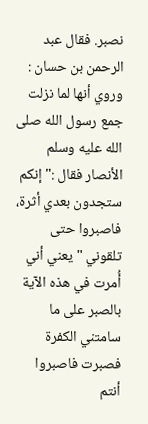نصبر. فقال عبد الرحمن بن حسان :
وروي أنها لما نزلت جمع رسول الله صلى الله عليه وسلم الأنصار فقال :" إنكم ستجدون بعدي أثرة، فاصبروا حتى تلقوني " يعني أني أُمرت في هذه الآية بالصبر على ما سامتني الكفرة فصبرت فاصبروا أنتم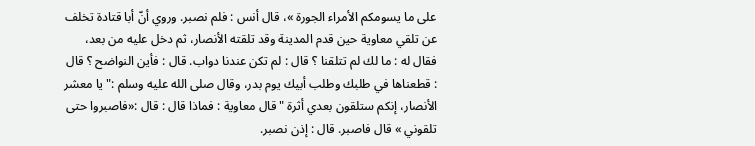على ما يسومكم الأمراء الجورة »، قال أنس : فلم نصبر. وروي أنّ أبا قتادة تخلف عن تلقي معاوية حين قدم المدينة وقد تلقته الأنصار، ثم دخل عليه من بعد، فقال له : ما لك لم تتلقنا ؟ قال : لم تكن عندنا دواب. قال : فأين النواضح ؟ قال : قطعناها في طلبك وطلب أبيك يوم بدر، وقال صلى الله عليه وسلم :" يا معشر الأنصار، إنكم ستلقون بعدي أثرة " قال معاوية : فماذا قال : قال :«فاصبروا حتى تلقوني » قال فاصبر. قال : إذن نصبر.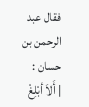فقال عبد الرحمن بن حسان :
| أَلاَ أبْلِغْ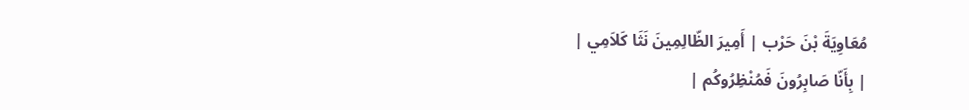مُعَاوِيَةَ بْنَ حَرْب | أَمِيرَ الظّالِمِينَ نَثَا كَلاَمِي |
| بِأَنّا صَابِرُونَ فَمُنْظِرُوكُم |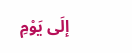إلَى يَوْمِ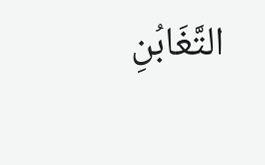التَّغَابُنِ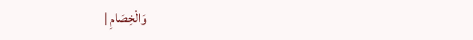وَالْخِصَامِ |